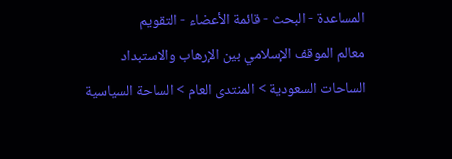المساعدة - البحث - قائمة الأعضاء - التقويم
معالم الموقف الإسلامي بين الإرهاب والاستبداد
الساحات السعودية > المنتدى العام > الساحة السياسية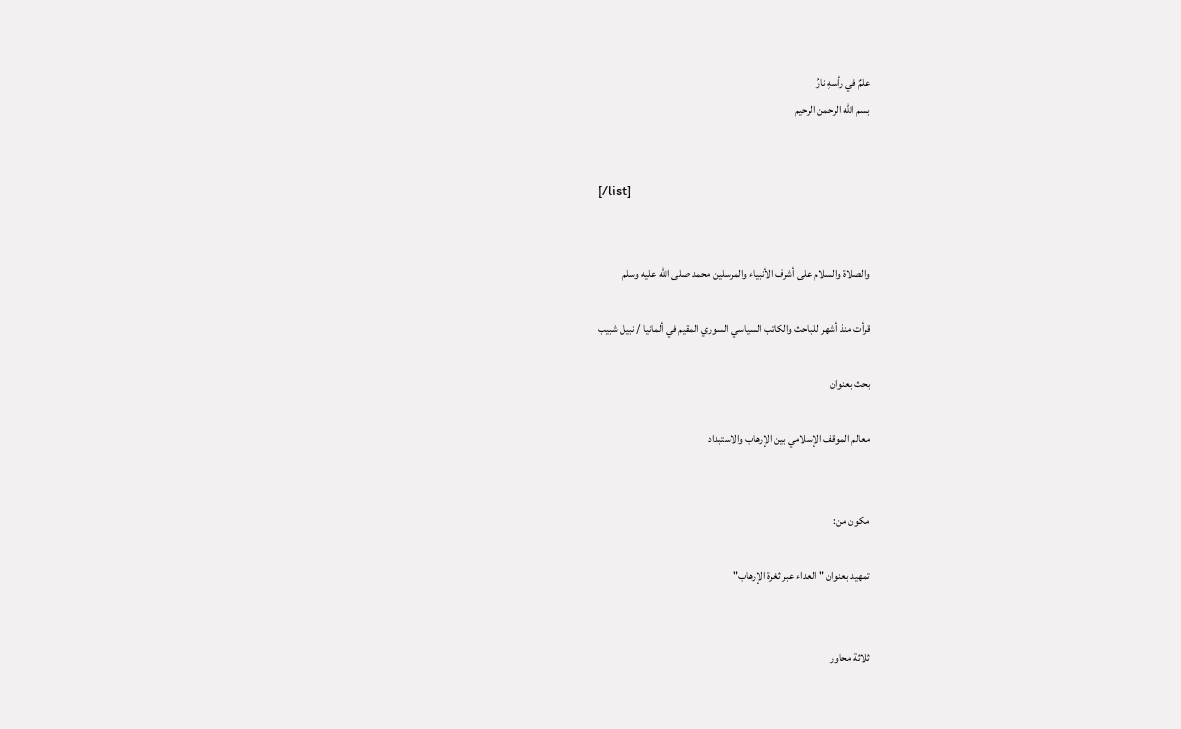علمٌ في رأسهِ نارُ
بسم الله الرحمن الرحيم


[/list]


والصلاة والسلام على أشرف الأنبياء والمرسلين محمد صلى الله عليه وسلم

قرأت منذ أشهر للباحث والكاتب السياسي السوري المقيم في ألمانيا / نبيل شبيب

بحث بعنوان

معالم الموقف الإسلامي بين الإرهاب والاستبداد


مكون من:

تمهيد بعنوان " العداء عبر ثغرة الإرهاب"


ثلاثة محاور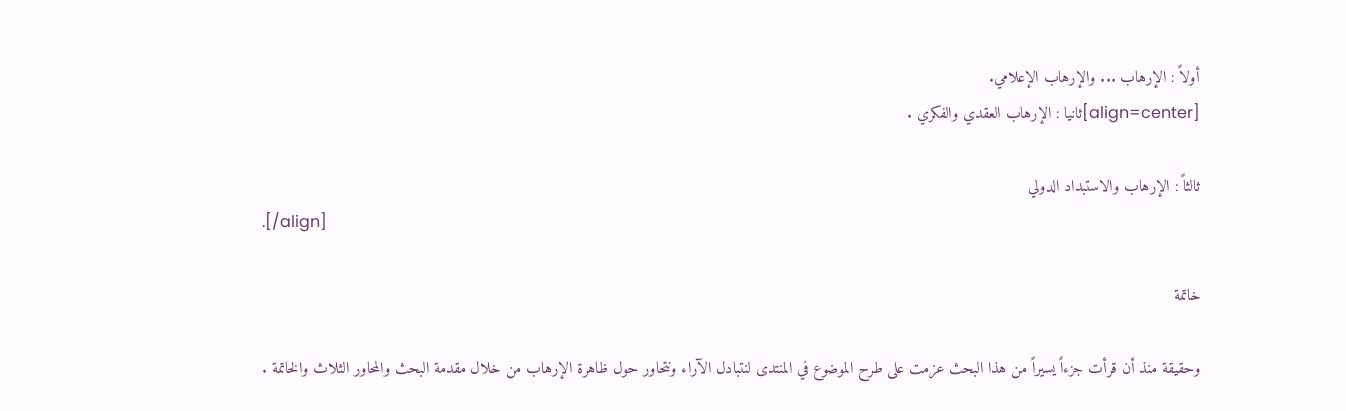أولاً : الإرهاب ... والإرهاب الإعلامي.
[align=center]ثانيا : الإرهاب العقدي والفكري .

ثالثاً : الإرهاب والاستبداد الدولي
.[/align]

خاتمة

وحقيقة منذ أن قرأت جزءاً يسيراً من هذا البحث عزمت على طرح الموضوع في المنتدى لنتبادل الآراء ونتحاور حول ظاهرة الإرهاب من خلال مقدمة البحث والمحاور الثلاث والخاتمة .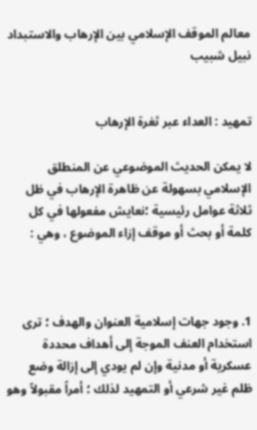معالم الموقف الإسلامي بين الإرهاب والاستبداد
نبيل شبيب


تمهيد : العداء عبر ثغرة الإرهاب

لا يمكن الحديث الموضوعي عن المنطلق الإسلامي بسهولة عن ظاهرة الإرهاب في ظل ثلاثة عوامل رئيسية ؛نعايش مفعولها في كل كلمة أو بحث أو موقف إزاء الموضوع ، وهي :



1. وجود جهات إسلامية العنوان والهدف ؛ ترى استخدام العنف الموجة إلى أهداف محددة عسكرية أو مدنية وإن لم يودي إلى إزالة وضع ظلم غير شرعي أو التمهيد لذلك ؛ أمراً مقبولاً وهو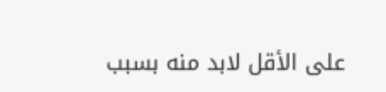على الأقل لابد منه بسبب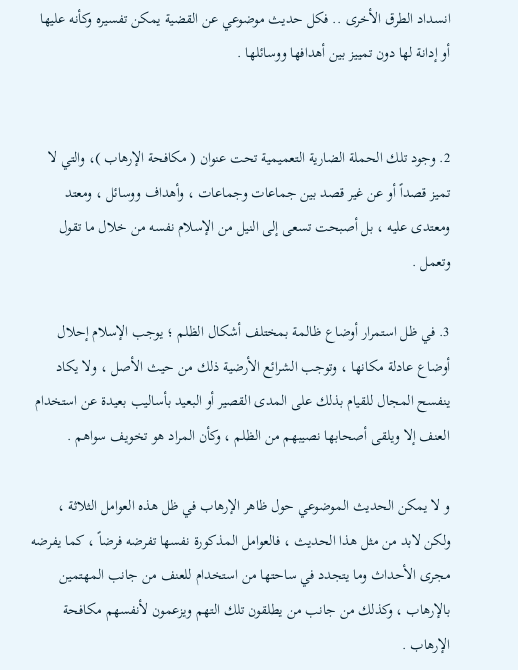انسداد الطرق الأخرى .. فكل حديث موضوعي عن القضية يمكن تفسيره وكأنه عليها أو إدانة لها دون تمييز بين أهدافها ووسائلها .


2. وجود تلك الحملة الضارية التعميمية تحت عنوان ( مكافحة الإرهاب )، والتي لا تميز قصداً أو عن غير قصد بين جماعات وجماعات ، وأهداف ووسائل ، ومعتد ومعتدى عليه ، بل أصبحت تسعى إلى النيل من الإسلام نفسه من خلال ما تقول وتعمل .

3. في ظل استمرار أوضاع ظالمة بمختلف أشكال الظلم ؛ يوجب الإسلام إحلال أوضاع عادلة مكانها ، وتوجب الشرائع الأرضية ذلك من حيث الأصل ، ولا يكاد ينفسح المجال للقيام بذلك على المدى القصير أو البعيد بأساليب بعيدة عن استخدام العنف إلا ويلقى أصحابها نصيبهم من الظلم ، وكأن المراد هو تخويف سواهم .

و لا يمكن الحديث الموضوعي حول ظاهر الإرهاب في ظل هذه العوامل الثلاثة ، ولكن لابد من مثل هذا الحديث ، فالعوامل المذكورة نفسها تفرضه فرضاً ، كما يفرضه مجرى الأحداث وما يتجدد في ساحتها من استخدام للعنف من جانب المهتمين بالإرهاب ، وكذلك من جانب من يطلقون تلك التهم ويزعمون لأنفسهم مكافحة الإرهاب .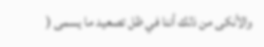والأنكى من ذلك أننا في ظل تصعيد ما يسمى (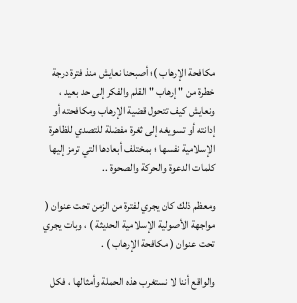مكافحة الإرهاب )؛ أصبحنا نعايش منذ فترة درجة خطرة من " إرهاب " القلم والفكر إلى حد بعيد ، ونعايش كيف تتحول قضية الإرهاب ومكافحته أو إدانته أو تسويغه إلى ثغرة مفضلة للتصدي للظاهرة الإسلامية نفسها ؛ بمختلف أبعادها التي ترمز إليها كلمات الدعوة والحركة والصحوة ..

ومعظم ذلك كان يجري لفترة من الزمن تحت عنوان ( مواجهة الأصولية الإسلامية الحديثة ) ، وبات يجري تحت عنوان ( مكافحة الإرهاب ) .

والواقع أننا لا نستغرب هذه الحملة وأمثالها ، فكل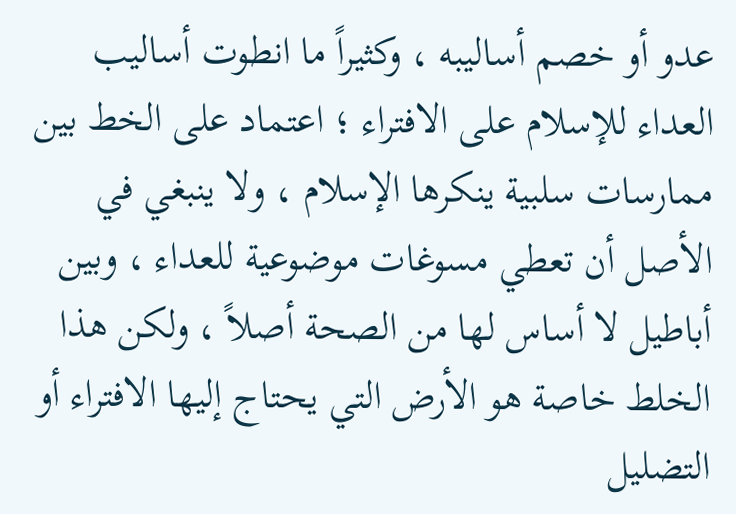عدو أو خصم أساليبه ، وكثيراً ما انطوت أساليب العداء للإسلام على الافتراء ؛ اعتماد على الخط بين ممارسات سلبية ينكرها الإسلام ، ولا ينبغي في الأصل أن تعطي مسوغات موضوعية للعداء ، وبين أباطيل لا أساس لها من الصحة أصلاً ، ولكن هذا الخلط خاصة هو الأرض التي يحتاج إليها الافتراء أو التضليل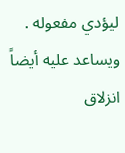ليؤدي مفعوله . ويساعد عليه أيضاً انزلاق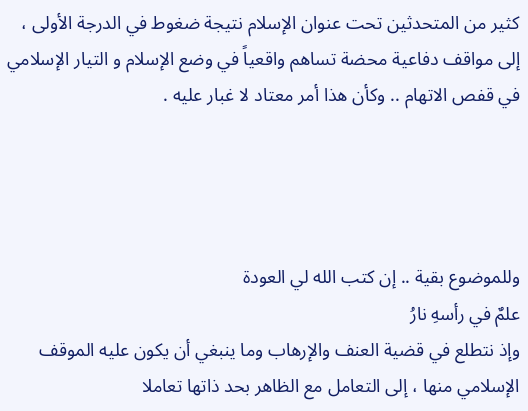كثير من المتحدثين تحت عنوان الإسلام نتيجة ضغوط في الدرجة الأولى ، إلى مواقف دفاعية محضة تساهم واقعياً في وضع الإسلام و التيار الإسلامي في قفص الاتهام .. وكأن هذا أمر معتاد لا غبار عليه .




وللموضوع بقية .. إن كتب الله لي العودة
علمٌ في رأسهِ نارُ
وإذ نتطلع في قضية العنف والإرهاب وما ينبغي أن يكون عليه الموقف الإسلامي منها ، إلى التعامل مع الظاهر بحد ذاتها تعاملا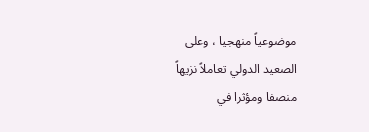موضوعياً منهجيا ، وعلى الصعيد الدولي تعاملاً نزيهاً منصفا ومؤثرا في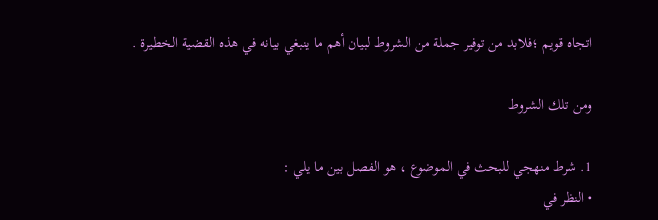اتجاه قويم ؛فلابد من توفير جملة من الشروط لبيان أهم ما ينبغي بيانه في هذه القضية الخطيرة .

ومن تلك الشروط

1. شرط منهجي للبحث في الموضوع ، هو الفصل بين ما يلي :
• النظر في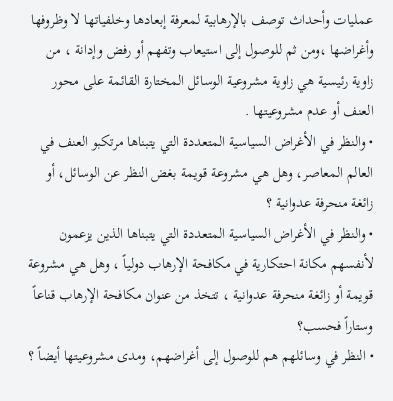عمليات وأحداث توصف بالإرهابية لمعرفة إبعادها وخلفياتها لا وظروفها وأغراضها ،ومن ثم للوصول إلى استيعاب وتفهم أو رفض وإدانة ، من زاوية رئيسية هي زاوية مشروعية الوسائل المختارة القائمة على محور العنف أو عدم مشروعيتها .
• والنظر في الأغراض السياسية المتعددة التي يتبناها مرتكبو العنف في العالم المعاصر، وهل هي مشروعة قويمة بغض النظر عن الوسائل، أو زائغة منحرفة عدوانية ؟
• والنظر في الأغراض السياسية المتعددة التي يتبناها الذين يزعمون لأنفسهم مكانة احتكارية في مكافحة الإرهاب دولياً ، وهل هي مشروعة قويمة أو زائغة منحرفة عدوانية ، تتخذ من عنوان مكافحة الإرهاب قناعاً وستاراً فحسب؟
• النظر في وسائلهم هم للوصول إلى أغراضهم، ومدى مشروعيتها أيضاً ؟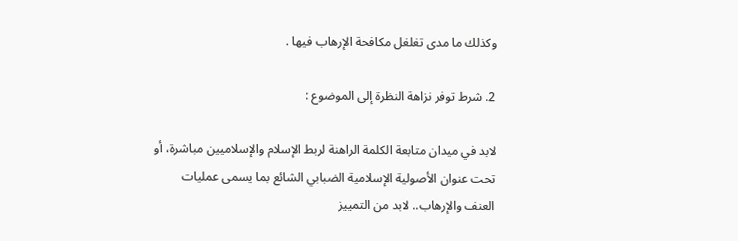وكذلك ما مدى تغلغل مكافحة الإرهاب فيها .

2. شرط توفر نزاهة النظرة إلى الموضوع :

لابد في ميدان متابعة الكلمة الراهنة لربط الإسلام والإسلاميين مباشرة، أو تحت عنوان الأصولية الإسلامية الضبابي الشائع بما يسمى عمليات العنف والإرهاب.. لابد من التمييز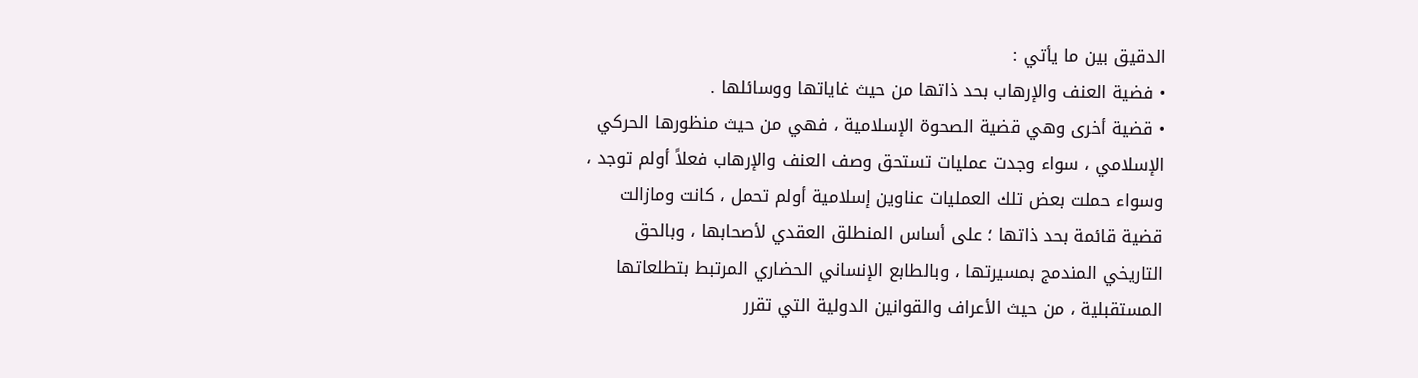الدقيق بين ما يأتي :
• فضية العنف والإرهاب بحد ذاتها من حيث غاياتها ووسائلها .
• قضية أخرى وهي قضية الصحوة الإسلامية ، فهي من حيث منظورها الحركي الإسلامي ، سواء وجدت عمليات تستحق وصف العنف والإرهاب فعلاً أولم توجد ، وسواء حملت بعض تلك العمليات عناوين إسلامية أولم تحمل ، كانت ومازالت قضية قائمة بحد ذاتها ؛ على أساس المنطلق العقدي لأصحابها ، وبالحق التاريخي المندمج بمسيرتها ، وبالطابع الإنساني الحضاري المرتبط بتطلعاتها المستقبلية ، من حيث الأعراف والقوانين الدولية التي تقرر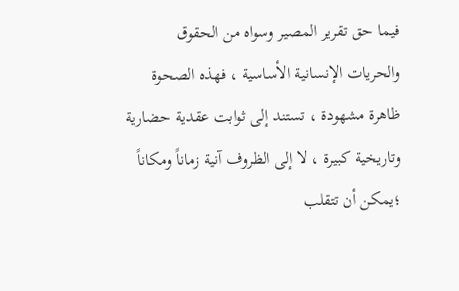فيما حق تقرير المصير وسواه من الحقوق والحريات الإنسانية الأساسية ، فهذه الصحوة ظاهرة مشهودة ، تستند إلى ثوابت عقدية حضارية وتاريخية كبيرة ، لا إلى الظروف آنية زماناً ومكاناً ؛يمكن أن تتقلب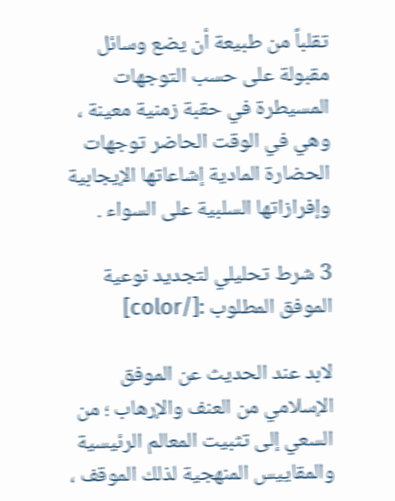تقلباً من طبيعة أن يضع وسائل مقبولة على حسب التوجهات المسيطرة في حقبة زمنية معينة ، وهي في الوقت الحاضر توجهات الحضارة المادية إشاعاتها الإيجابية وإفرازاتها السلبية على السواء .

3 شرط تحليلي لتجديد نوعية الموفق المطلوب :[/color]

لابد عند الحديث عن الموفق الإسلامي من العنف والإرهاب ؛ من السعي إلى تثبيت المعالم الرئيسية والمقاييس المنهجية لذلك الموقف ،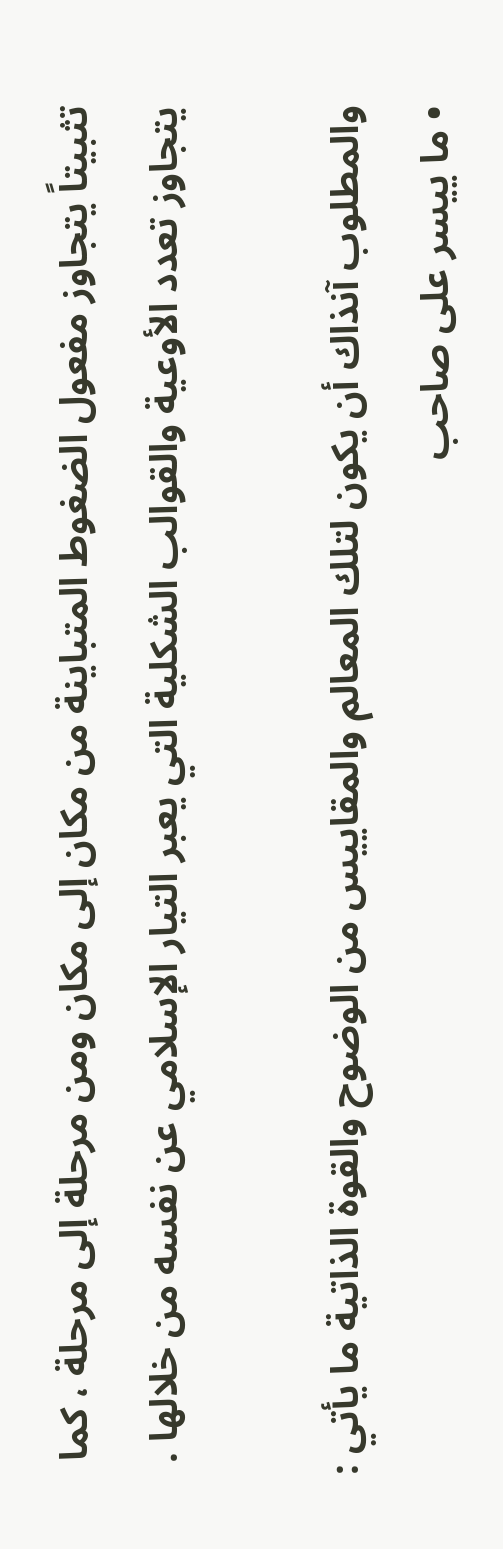تثبيتاً يتجاوز مفعول الضغوط المتباينة من مكان إلى مكان ومن مرحلة إلى مرحلة ، كما يتجاوز تعدد الأوعية والقوالب الشكلية التي يعبر التيار الإسلامي عن نفسه من خلالها .

والمطلوب آنذاك أن يكون لتلك المعالم والمقاييس من الوضوح والقوة الذاتية ما يأتي :
• ما ييسر على صاحب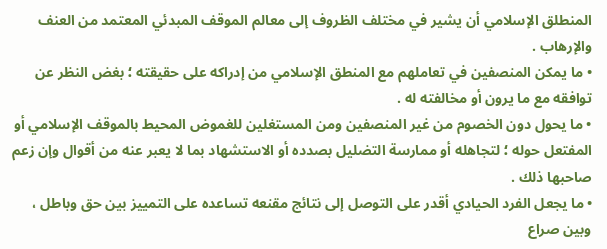المنطلق الإسلامي أن يشير في مختلف الظروف إلى معالم الموقف المبدئي المعتمد من العنف والإرهاب .
• ما يمكن المنصفين في تعاملهم مع المنطق الإسلامي من إدراكه على حقيقته ؛ بغض النظر عن توافقه مع ما يرون أو مخالفته له .
• ما يحول دون الخصوم من غير المنصفين ومن المستغلين للغموض المحيط بالموقف الإسلامي أو المفتعل حوله ؛ لتجاهله أو ممارسة التضليل بصدده أو الاستشهاد بما لا يعبر عنه من أقوال وإن زعم صاحبها ذلك .
• ما يجعل الفرد الحيادي أقدر على التوصل إلى نتائج مقنعه تساعده على التمييز بين حق وباطل ، وبين صراع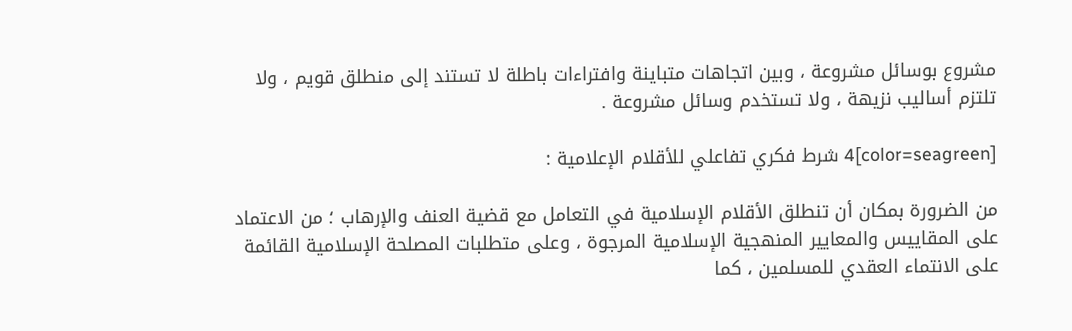مشروع بوسائل مشروعة ، وبين اتجاهات متباينة وافتراءات باطلة لا تستند إلى منطلق قويم ، ولا تلتزم أساليب نزيهة ، ولا تستخدم وسائل مشروعة .

[color=seagreen]4 شرط فكري تفاعلي للأقلام الإعلامية :

من الضرورة بمكان أن تنطلق الأقلام الإسلامية في التعامل مع قضية العنف والإرهاب ؛ من الاعتماد على المقاييس والمعايير المنهجية الإسلامية المرجوة ، وعلى متطلبات المصلحة الإسلامية القائمة على الانتماء العقدي للمسلمين ، كما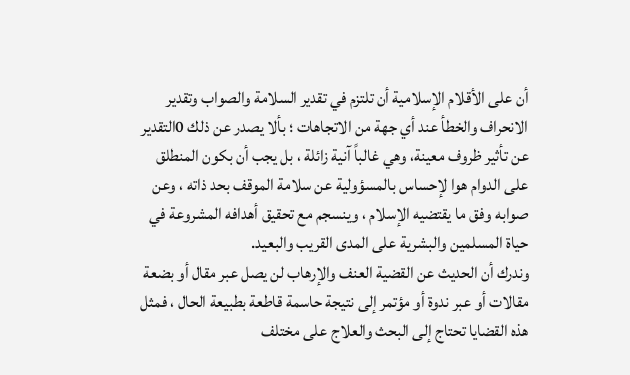أن على الأقلام الإسلامية أن تلتزم في تقدير السلامة والصواب وتقدير الانحراف والخطأ عند أي جهة من الاتجاهات ؛ بألا يصدر عن ذلك 0التقدير عن تأثير ظروف معينة، وهي غالباً آنية زائلة ، بل يجب أن بكون المنطلق على الدوام هوا لإحساس بالمسؤولية عن سلامة الموقف بحد ذاته ، وعن صوابه وفق ما يقتضيه الإسلام ، وينسجم مع تحقيق أهدافه المشروعة في حياة المسلمين والبشرية على المدى القريب والبعيد.
وندرك أن الحديث عن القضية العنف والإرهاب لن يصل عبر مقال أو بضعة مقالات أو عبر ندوة أو مؤتمر إلى نتيجة حاسمة قاطعة بطبيعة الحال ، فمثل هذه القضايا تحتاج إلى البحث والعلاج على مختلف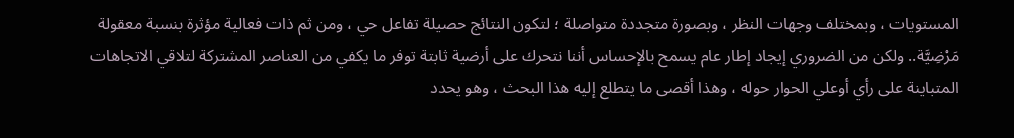المستويات ، وبمختلف وجهات النظر ، وبصورة متجددة متواصلة ؛ لتكون النتائج حصيلة تفاعل حي ، ومن ثم ذات فعالية مؤثرة بنسبة معقولة مَرْضِيَّة.. ولكن من الضروري إيجاد إطار عام يسمح بالإحساس أننا نتحرك على أرضية ثابتة توفر ما يكفي من العناصر المشتركة لتلاقي الاتجاهات المتباينة على رأي أوعلي الحوار حوله ، وهذا أقصى ما يتطلع إليه هذا البحث ، وهو يحدد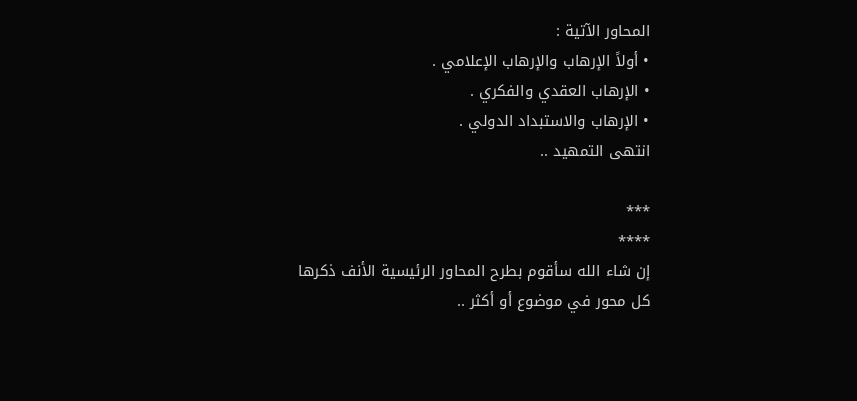المحاور الآتية :
• أولاً الإرهاب والإرهاب الإعلامي .
• الإرهاب العقدي والفكري .
• الإرهاب والاستبداد الدولي .
انتهى التمهيد ..

***
****
إن شاء الله سأقوم بطرح المحاور الرئيسية الأنف ذكرها كل محور في موضوع أو أكثر ..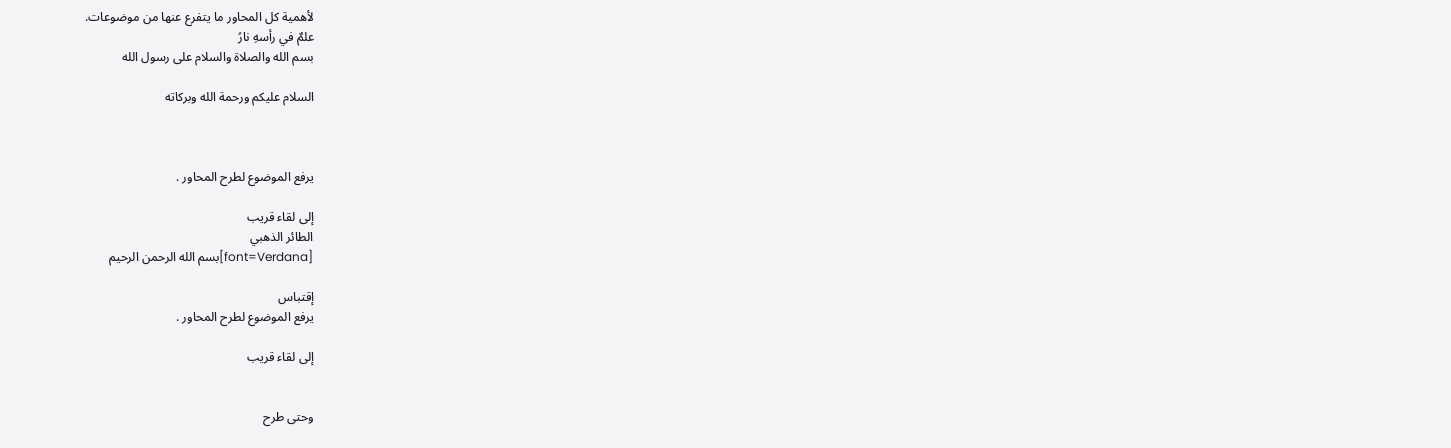لأهمية كل المحاور ما يتفرع عنها من موضوعات.
علمٌ في رأسهِ نارُ
بسم الله والصلاة والسلام على رسول الله

السلام عليكم ورحمة الله وبركاته



يرفع الموضوع لطرح المحاور .

إلى لقاء قريب
الطائر الذهبي
[font=Verdana]بسم الله الرحمن الرحيم

إقتباس
يرفع الموضوع لطرح المحاور .

إلى لقاء قريب


وحتى طرح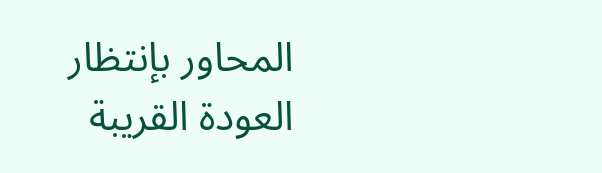المحاور بإنتظار العودة القريبة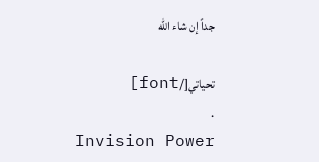جداً إن شاء الله

تحياتي[/font]
.
Invision Power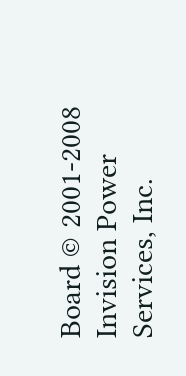Board © 2001-2008 Invision Power Services, Inc.